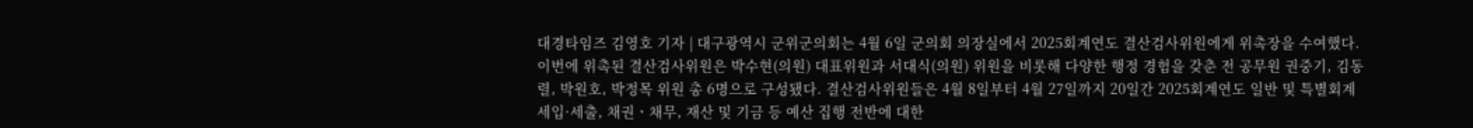대경타임즈 김영호 기자 | 대구광역시 군위군의회는 4월 6일 군의회 의장실에서 2025회계연도 결산검사위원에게 위촉장을 수여했다. 이번에 위촉된 결산검사위원은 박수현(의원) 대표위원과 서대식(의원) 위원을 비롯해 다양한 행정 경험을 갖춘 전 공무원 권중기, 김동렬, 박원호, 박정목 위원 총 6명으로 구성됐다. 결산검사위원들은 4월 8일부터 4월 27일까지 20일간 2025회계연도 일반 및 특별회계 세입·세출, 채권ㆍ채무, 재산 및 기금 등 예산 집행 전반에 대한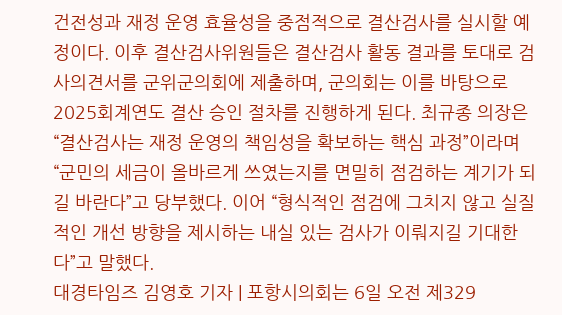건전성과 재정 운영 효율성을 중점적으로 결산검사를 실시할 예정이다. 이후 결산검사위원들은 결산검사 활동 결과를 토대로 검사의견서를 군위군의회에 제출하며, 군의회는 이를 바탕으로 2025회계연도 결산 승인 절차를 진행하게 된다. 최규종 의장은 “결산검사는 재정 운영의 책임성을 확보하는 핵심 과정”이라며 “군민의 세금이 올바르게 쓰였는지를 면밀히 점검하는 계기가 되길 바란다”고 당부했다. 이어 “형식적인 점검에 그치지 않고 실질적인 개선 방향을 제시하는 내실 있는 검사가 이뤄지길 기대한다”고 말했다.
대경타임즈 김영호 기자 | 포항시의회는 6일 오전 제329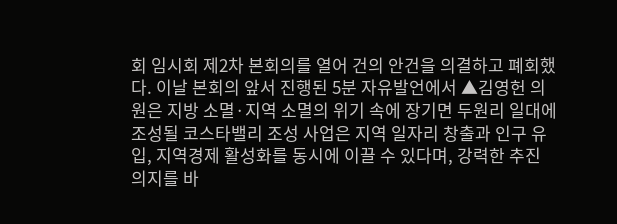회 임시회 제2차 본회의를 열어 건의 안건을 의결하고 폐회했다. 이날 본회의 앞서 진행된 5분 자유발언에서 ▲김영헌 의원은 지방 소멸·지역 소멸의 위기 속에 장기면 두원리 일대에 조성될 코스타밸리 조성 사업은 지역 일자리 창출과 인구 유입, 지역경제 활성화를 동시에 이끌 수 있다며, 강력한 추진 의지를 바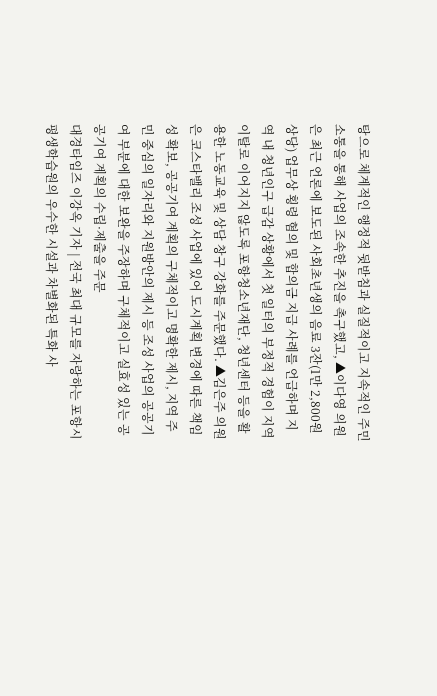탕으로 체계적인 행정적 뒷받침과 실질적이고 지속적인 주민 소통을 통해 사업의 조속한 추진을 촉구했고, ▲이다영 의원은 최근 언론에 보도된 사회초년생의 음료 3잔(1만 2,800원 상당) 업무상 횡령 혐의 및 합의금 지급 사례를 언급하며 지역 내 청년인구 급감 상황에서 첫 일터의 부정적 경험이 지역 이탈로 이어지지 않도록 포항청소년재단, 청년센터 등을 활용한 노동교육 및 상담 창구 강화를 주문했다. ▲김은주 의원은 코스타밸리 조성 사업에 있어 도시계획 변경에 따른 책임성 확보, 공공기여 계획의 구체적이고 명확한 제시, 지역 주민 중심의 일자리와 지원방안의 제시 등 조성 사업의 공공기여 부분에 대한 보완을 주장하며 구체적이고 실효성 있는 공공기여 계획의 수립·제출을 주문
대경타임즈 이강옥 기자 | 전국 최대 규모를 자랑하는 포항시 평생학습원의 우수한 시설과 차별화된 특화 사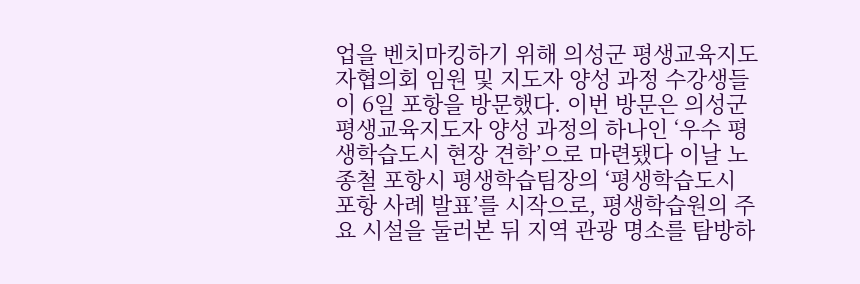업을 벤치마킹하기 위해 의성군 평생교육지도자협의회 임원 및 지도자 양성 과정 수강생들이 6일 포항을 방문했다. 이번 방문은 의성군 평생교육지도자 양성 과정의 하나인 ‘우수 평생학습도시 현장 견학’으로 마련됐다 이날 노종철 포항시 평생학습팀장의 ‘평생학습도시 포항 사례 발표’를 시작으로, 평생학습원의 주요 시설을 둘러본 뒤 지역 관광 명소를 탐방하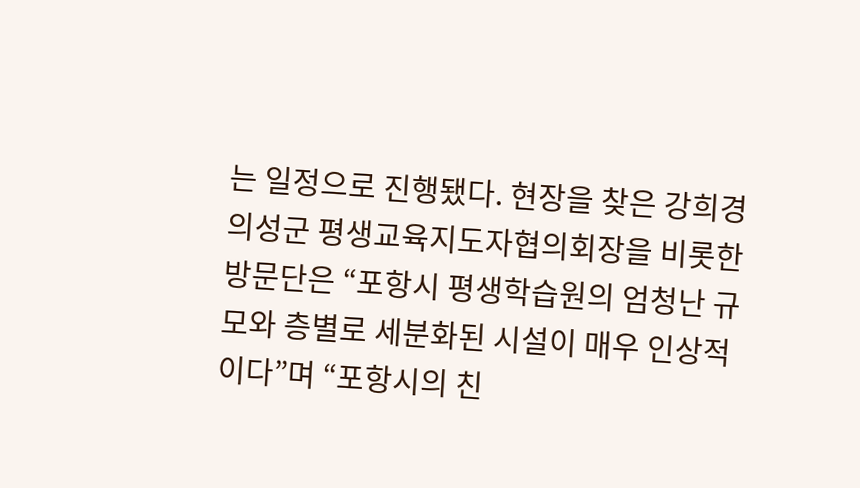는 일정으로 진행됐다. 현장을 찾은 강희경 의성군 평생교육지도자협의회장을 비롯한 방문단은 “포항시 평생학습원의 엄청난 규모와 층별로 세분화된 시설이 매우 인상적이다”며 “포항시의 친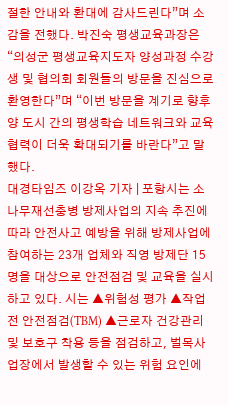절한 안내와 환대에 감사드린다”며 소감을 전했다. 박진숙 평생교육과장은 “의성군 평생교육지도자 양성과정 수강생 및 협의회 회원들의 방문을 진심으로 환영한다”며 “이번 방문을 계기로 향후 양 도시 간의 평생학습 네트워크와 교육 협력이 더욱 확대되기를 바란다”고 말했다.
대경타임즈 이강옥 기자 | 포항시는 소나무재선충병 방제사업의 지속 추진에 따라 안전사고 예방을 위해 방제사업에 참여하는 23개 업체와 직영 방제단 15명을 대상으로 안전점검 및 교육을 실시하고 있다. 시는 ▲위험성 평가 ▲작업 전 안전점검(TBM) ▲근로자 건강관리 및 보호구 착용 등을 점검하고, 벌목사업장에서 발생할 수 있는 위험 요인에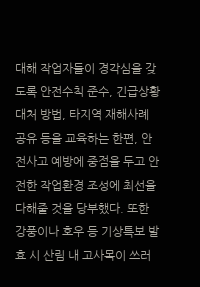대해 작업자들이 경각심을 갖도록 안전수칙 준수, 긴급상황 대처 방법, 타지역 재해사례 공유 등을 교육하는 한편, 안전사고 예방에 중점을 두고 안전한 작업환경 조성에 최선을 다해줄 것을 당부했다. 또한 강풍이나 호우 등 기상특보 발효 시 산림 내 고사목이 쓰러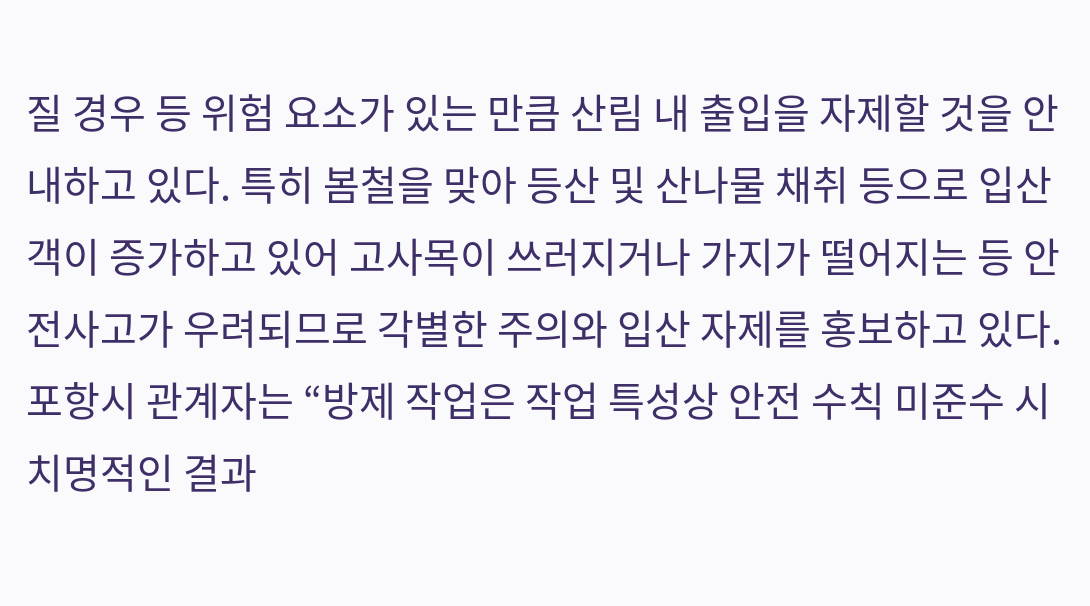질 경우 등 위험 요소가 있는 만큼 산림 내 출입을 자제할 것을 안내하고 있다. 특히 봄철을 맞아 등산 및 산나물 채취 등으로 입산객이 증가하고 있어 고사목이 쓰러지거나 가지가 떨어지는 등 안전사고가 우려되므로 각별한 주의와 입산 자제를 홍보하고 있다. 포항시 관계자는 “방제 작업은 작업 특성상 안전 수칙 미준수 시 치명적인 결과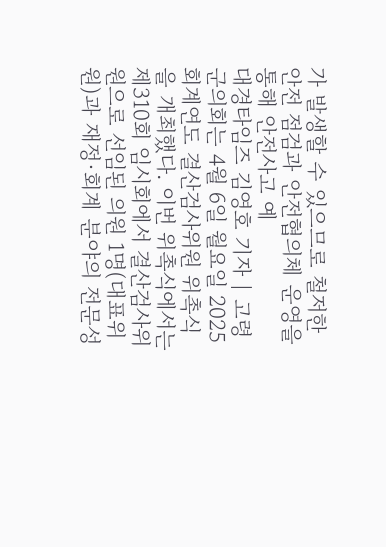가 발생할 수 있으므로 철저한 안전 점검과 안전협의체 운영을 통해 안전사고 예
대경타임즈 김영호 기자 | 고령군의회는 4월 6일 월요일 2025회계연도 결산검사위원 위촉식을 개최했다. 이번 위촉식에서는 제310회 임시회에서 결산검사위원으로 선임된 의원 1명(대표위원)과 재정·회계 분야의 전문성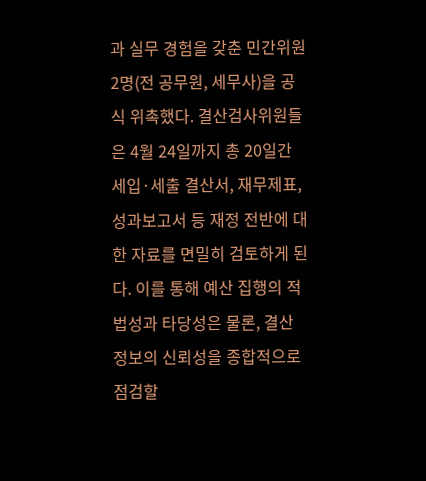과 실무 경험을 갖춘 민간위원 2명(전 공무원, 세무사)을 공식 위촉했다. 결산검사위원들은 4월 24일까지 총 20일간 세입·세출 결산서, 재무제표, 성과보고서 등 재정 전반에 대한 자료를 면밀히 검토하게 된다. 이를 통해 예산 집행의 적법성과 타당성은 물론, 결산 정보의 신뢰성을 종합적으로 점검할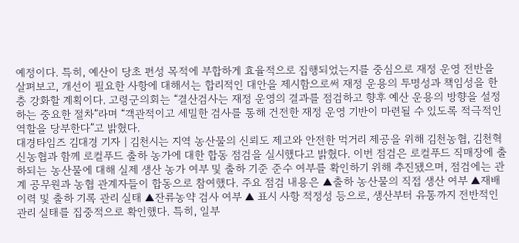예정이다. 특히, 예산이 당초 편성 목적에 부합하게 효율적으로 집행되었는지를 중심으로 재정 운영 전반을 살펴보고, 개선이 필요한 사항에 대해서는 합리적인 대안을 제시함으로써 재정 운용의 투명성과 책임성을 한층 강화할 계획이다. 고령군의회는 “결산검사는 재정 운영의 결과를 점검하고 향후 예산 운용의 방향을 설정하는 중요한 절차”라며 “객관적이고 세밀한 검사를 통해 건전한 재정 운영 기반이 마련될 수 있도록 적극적인 역할을 당부한다”고 밝혔다.
대경타임즈 김대경 기자 | 김천시는 지역 농산물의 신뢰도 제고와 안전한 먹거리 제공을 위해 김천농협, 김천혁신농협과 함께 로컬푸드 출하 농가에 대한 합동 점검을 실시했다고 밝혔다. 이번 점검은 로컬푸드 직매장에 출하되는 농산물에 대해 실제 생산 농가 여부 및 출하 기준 준수 여부를 확인하기 위해 추진됐으며, 점검에는 관계 공무원과 농협 관계자들이 합동으로 참여했다. 주요 점검 내용은 ▲출하 농산물의 직접 생산 여부 ▲재배 이력 및 출하 기록 관리 실태 ▲잔류농약 검사 여부 ▲ 표시 사항 적정성 등으로, 생산부터 유통까지 전반적인 관리 실태를 집중적으로 확인했다. 특히, 일부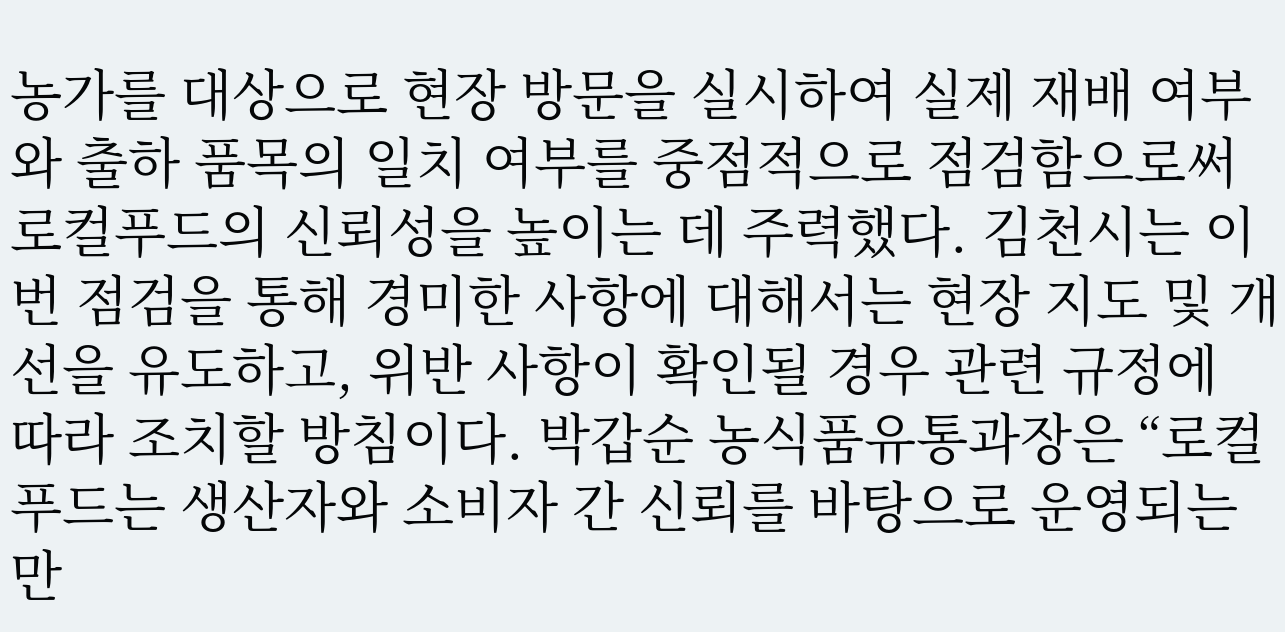농가를 대상으로 현장 방문을 실시하여 실제 재배 여부와 출하 품목의 일치 여부를 중점적으로 점검함으로써 로컬푸드의 신뢰성을 높이는 데 주력했다. 김천시는 이번 점검을 통해 경미한 사항에 대해서는 현장 지도 및 개선을 유도하고, 위반 사항이 확인될 경우 관련 규정에 따라 조치할 방침이다. 박갑순 농식품유통과장은 “로컬푸드는 생산자와 소비자 간 신뢰를 바탕으로 운영되는 만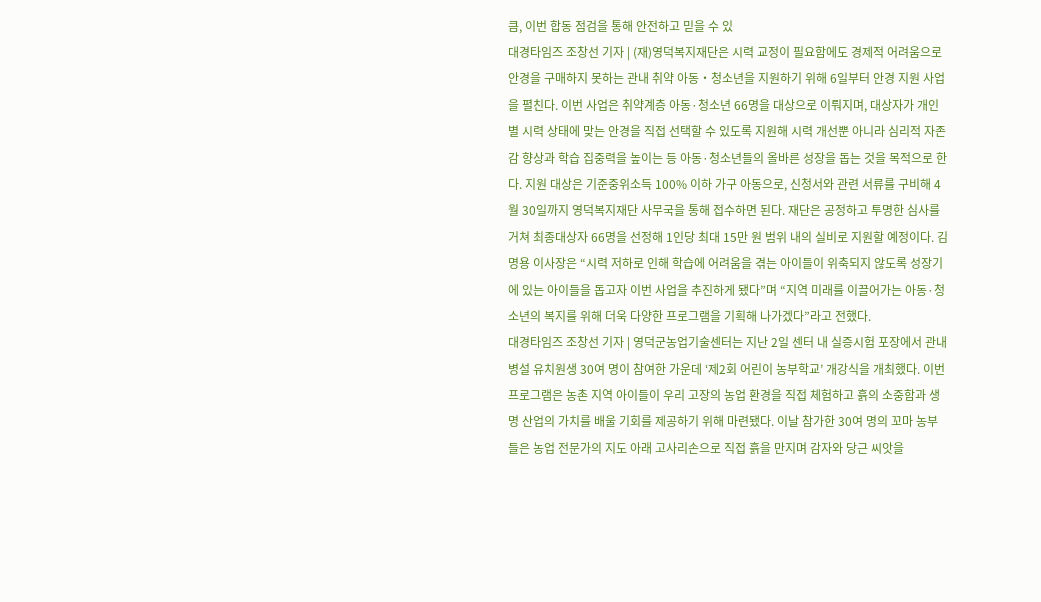큼, 이번 합동 점검을 통해 안전하고 믿을 수 있
대경타임즈 조창선 기자 | (재)영덕복지재단은 시력 교정이 필요함에도 경제적 어려움으로 안경을 구매하지 못하는 관내 취약 아동‧청소년을 지원하기 위해 6일부터 안경 지원 사업을 펼친다. 이번 사업은 취약계층 아동·청소년 66명을 대상으로 이뤄지며, 대상자가 개인별 시력 상태에 맞는 안경을 직접 선택할 수 있도록 지원해 시력 개선뿐 아니라 심리적 자존감 향상과 학습 집중력을 높이는 등 아동·청소년들의 올바른 성장을 돕는 것을 목적으로 한다. 지원 대상은 기준중위소득 100% 이하 가구 아동으로, 신청서와 관련 서류를 구비해 4월 30일까지 영덕복지재단 사무국을 통해 접수하면 된다. 재단은 공정하고 투명한 심사를 거쳐 최종대상자 66명을 선정해 1인당 최대 15만 원 범위 내의 실비로 지원할 예정이다. 김명용 이사장은 “시력 저하로 인해 학습에 어려움을 겪는 아이들이 위축되지 않도록 성장기에 있는 아이들을 돕고자 이번 사업을 추진하게 됐다”며 “지역 미래를 이끌어가는 아동·청소년의 복지를 위해 더욱 다양한 프로그램을 기획해 나가겠다”라고 전했다.
대경타임즈 조창선 기자 | 영덕군농업기술센터는 지난 2일 센터 내 실증시험 포장에서 관내 병설 유치원생 30여 명이 참여한 가운데 ‘제2회 어린이 농부학교’ 개강식을 개최했다. 이번 프로그램은 농촌 지역 아이들이 우리 고장의 농업 환경을 직접 체험하고 흙의 소중함과 생명 산업의 가치를 배울 기회를 제공하기 위해 마련됐다. 이날 참가한 30여 명의 꼬마 농부들은 농업 전문가의 지도 아래 고사리손으로 직접 흙을 만지며 감자와 당근 씨앗을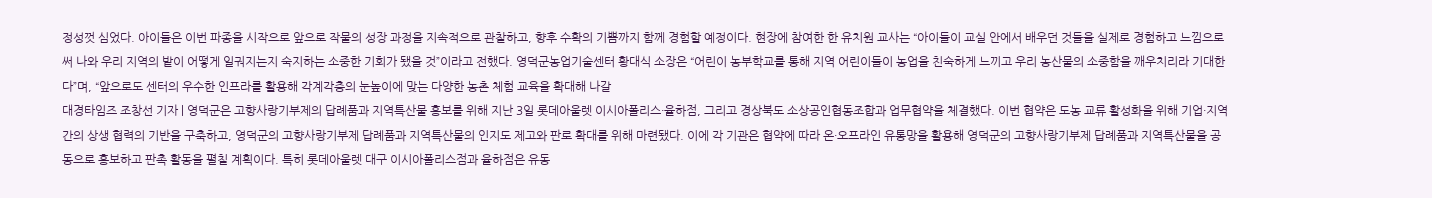정성껏 심었다. 아이들은 이번 파종을 시작으로 앞으로 작물의 성장 과정을 지속적으로 관찰하고, 향후 수확의 기쁨까지 함께 경험할 예정이다. 현장에 참여한 한 유치원 교사는 “아이들이 교실 안에서 배우던 것들을 실제로 경험하고 느낌으로써 나와 우리 지역의 밭이 어떻게 일궈지는지 숙지하는 소중한 기회가 됐을 것”이라고 전했다. 영덕군농업기술센터 황대식 소장은 “어린이 농부학교를 통해 지역 어린이들이 농업을 친숙하게 느끼고 우리 농산물의 소중함을 깨우치리라 기대한다”며, “앞으로도 센터의 우수한 인프라를 활용해 각계각층의 눈높이에 맞는 다양한 농촌 체험 교육을 확대해 나갈
대경타임즈 조창선 기자 | 영덕군은 고향사랑기부제의 답례품과 지역특산물 홍보를 위해 지난 3일 롯데아울렛 이시아폴리스·율하점, 그리고 경상북도 소상공인협동조합과 업무협약을 체결했다. 이번 협약은 도농 교류 활성화을 위해 기업·지역 간의 상생 협력의 기반을 구축하고, 영덕군의 고향사랑기부제 답례품과 지역특산물의 인지도 제고와 판로 확대를 위해 마련됐다. 이에 각 기관은 협약에 따라 온·오프라인 유통망을 활용해 영덕군의 고향사랑기부제 답례품과 지역특산물을 공동으로 홍보하고 판촉 활동을 펼칠 계획이다. 특히 롯데아울렛 대구 이시아폴리스점과 율하점은 유동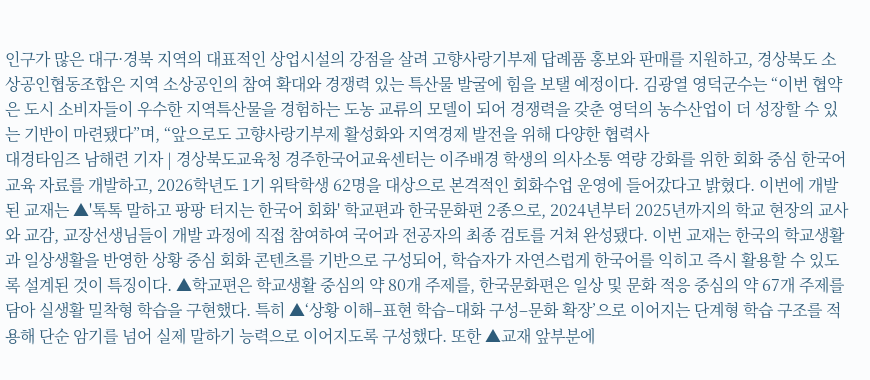인구가 많은 대구·경북 지역의 대표적인 상업시설의 강점을 살려 고향사랑기부제 답례품 홍보와 판매를 지원하고, 경상북도 소상공인협동조합은 지역 소상공인의 참여 확대와 경쟁력 있는 특산물 발굴에 힘을 보탤 예정이다. 김광열 영덕군수는 “이번 협약은 도시 소비자들이 우수한 지역특산물을 경험하는 도농 교류의 모델이 되어 경쟁력을 갖춘 영덕의 농수산업이 더 성장할 수 있는 기반이 마련됐다”며, “앞으로도 고향사랑기부제 활성화와 지역경제 발전을 위해 다양한 협력사
대경타임즈 남해련 기자 | 경상북도교육청 경주한국어교육센터는 이주배경 학생의 의사소통 역량 강화를 위한 회화 중심 한국어 교육 자료를 개발하고, 2026학년도 1기 위탁학생 62명을 대상으로 본격적인 회화수업 운영에 들어갔다고 밝혔다. 이번에 개발된 교재는 ▲'톡톡 말하고 팡팡 터지는 한국어 회화' 학교편과 한국문화편 2종으로, 2024년부터 2025년까지의 학교 현장의 교사와 교감, 교장선생님들이 개발 과정에 직접 참여하여 국어과 전공자의 최종 검토를 거쳐 완성됐다. 이번 교재는 한국의 학교생활과 일상생활을 반영한 상황 중심 회화 콘텐츠를 기반으로 구성되어, 학습자가 자연스럽게 한국어를 익히고 즉시 활용할 수 있도록 설계된 것이 특징이다. ▲학교편은 학교생활 중심의 약 80개 주제를, 한국문화편은 일상 및 문화 적응 중심의 약 67개 주제를 담아 실생활 밀착형 학습을 구현했다. 특히 ▲‘상황 이해–표현 학습–대화 구성–문화 확장’으로 이어지는 단계형 학습 구조를 적용해 단순 암기를 넘어 실제 말하기 능력으로 이어지도록 구성했다. 또한 ▲교재 앞부분에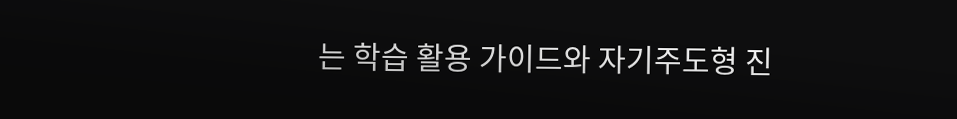는 학습 활용 가이드와 자기주도형 진